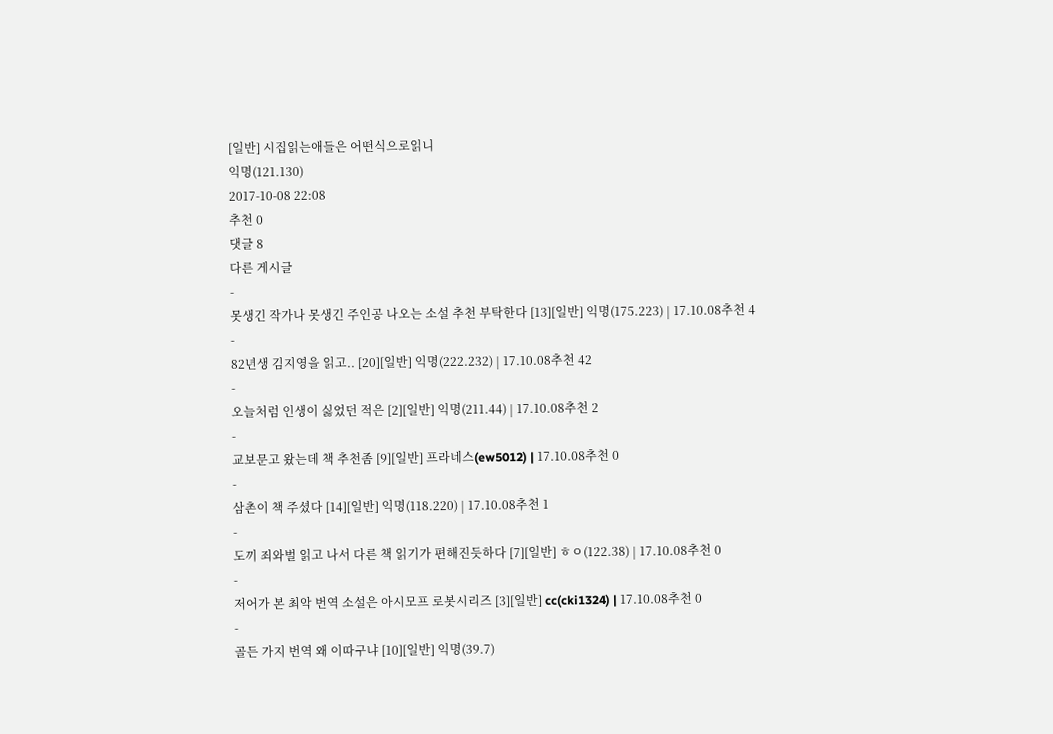[일반] 시집읽는애들은 어떤식으로읽니
익명(121.130)
2017-10-08 22:08
추천 0
댓글 8
다른 게시글
-
못생긴 작가나 못생긴 주인공 나오는 소설 추천 부탁한다 [13][일반] 익명(175.223) | 17.10.08추천 4
-
82년생 김지영을 읽고.. [20][일반] 익명(222.232) | 17.10.08추천 42
-
오늘처럼 인생이 싫었던 적은 [2][일반] 익명(211.44) | 17.10.08추천 2
-
교보문고 왔는데 책 추천좀 [9][일반] 프라네스(ew5012) | 17.10.08추천 0
-
삼촌이 책 주셨다 [14][일반] 익명(118.220) | 17.10.08추천 1
-
도끼 죄와벌 읽고 나서 다른 책 읽기가 편해진듯하다 [7][일반] ㅎㅇ(122.38) | 17.10.08추천 0
-
저어가 본 최악 번역 소설은 아시모프 로봇시리즈 [3][일반] cc(cki1324) | 17.10.08추천 0
-
골든 가지 번역 왜 이따구냐 [10][일반] 익명(39.7)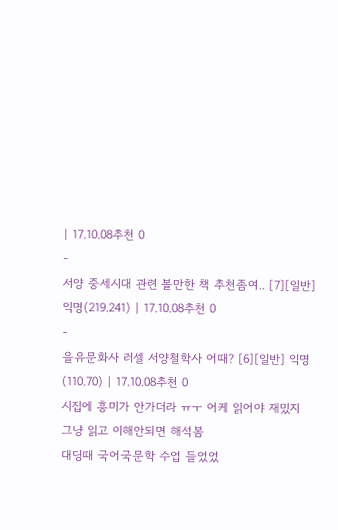| 17.10.08추천 0
-
서양 중세시대 관련 볼만한 책 추천좀여.. [7][일반] 익명(219.241) | 17.10.08추천 0
-
을유문화사 러셀 서양철학사 어때? [6][일반] 익명(110.70) | 17.10.08추천 0
시집에 흥미가 안가더라 ㅠㅜ 어케 읽어야 재밌지
그냥 읽고 이해안되면 해석봄
대딩때 국어국문학 수업 들었었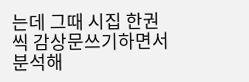는데 그때 시집 한권씩 감상문쓰기하면서 분석해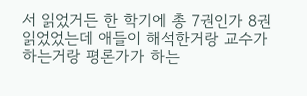서 읽었거든 한 학기에 총 7권인가 8권 읽었었는데 애들이 해석한거랑 교수가 하는거랑 평론가가 하는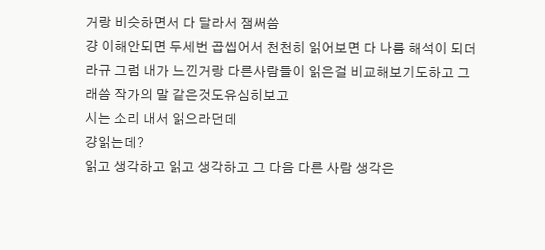거랑 비슷하면서 다 달라서 잼써씀
걍 이해안되면 두세번 곱씹어서 천천히 읽어보면 다 나름 해석이 되더라규 그럼 내가 느낀거랑 다른사람들이 읽은걸 비교해보기도하고 그래씀 작가의 말 같은것도유심히보고
시는 소리 내서 읽으라던데
걍읽는데?
읽고 생각하고 읽고 생각하고 그 다음 다른 사람 생각은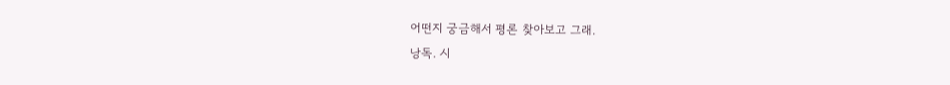어떤지 궁금해서 평론 찾아보고 그래.
낭독. 시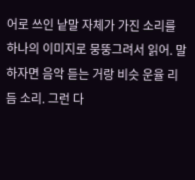어로 쓰인 낱말 자체가 가진 소리를 하나의 이미지로 뭉뚱그려서 읽어. 말하자면 음악 듣는 거랑 비슷 운율 리듬 소리. 그런 다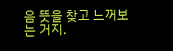음 뜻을 찾고 느꺼보는 거지.